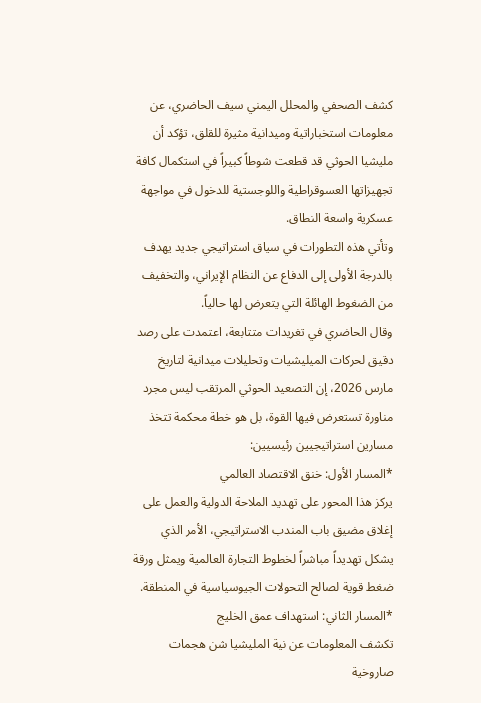كشف الصحفي والمحلل اليمني سيف الحاضري، عن معلومات استخباراتية وميدانية مثيرة للقلق، تؤكد أن مليشيا الحوثي قد قطعت شوطاً كبيراً في استكمال كافة تجهيزاتها العسوقراطية واللوجستية للدخول في مواجهة عسكرية واسعة النطاق.
وتأتي هذه التطورات في سياق استراتيجي جديد يهدف بالدرجة الأولى إلى الدفاع عن النظام الإيراني، والتخفيف من الضغوط الهائلة التي يتعرض لها حالياً.
وقال الحاضري في تغريدات متتابعة، اعتمدت على رصد دقيق لحركات الميليشيات وتحليلات ميدانية لتاريخ مارس 2026، إن التصعيد الحوثي المرتقب ليس مجرد مناورة تستعرض فيها القوة، بل هو خطة محكمة تتخذ مسارين استراتيجيين رئيسيين:
*المسار الأول: خنق الاقتصاد العالمي
يركز هذا المحور على تهديد الملاحة الدولية والعمل على إغلاق مضيق باب المندب الاستراتيجي، الأمر الذي يشكل تهديداً مباشراً لخطوط التجارة العالمية ويمثل ورقة ضغط قوية لصالح التحولات الجيوسياسية في المنطقة.
*المسار الثاني: استهداف عمق الخليج
تكشف المعلومات عن نية المليشيا شن هجمات صاروخية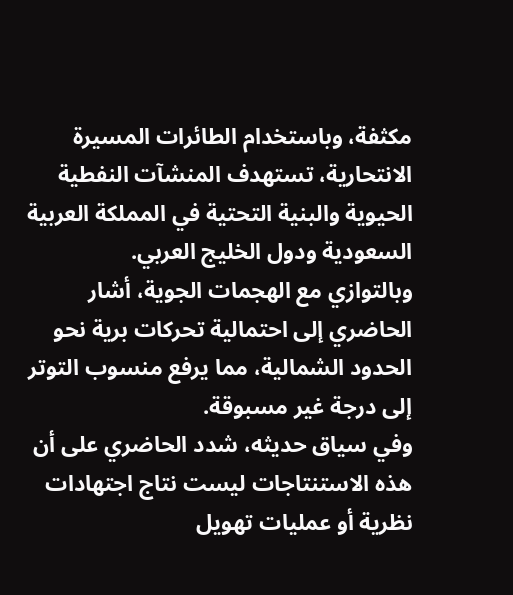مكثفة، وباستخدام الطائرات المسيرة الانتحارية، تستهدف المنشآت النفطية الحيوية والبنية التحتية في المملكة العربية السعودية ودول الخليج العربي.
وبالتوازي مع الهجمات الجوية، أشار الحاضري إلى احتمالية تحركات برية نحو الحدود الشمالية، مما يرفع منسوب التوتر إلى درجة غير مسبوقة.
وفي سياق حديثه، شدد الحاضري على أن هذه الاستنتاجات ليست نتاج اجتهادات نظرية أو عمليات تهويل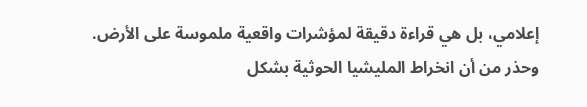إعلامي، بل هي قراءة دقيقة لمؤشرات واقعية ملموسة على الأرض.
وحذر من أن انخراط المليشيا الحوثية بشكل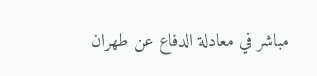مباشر في معادلة الدفاع عن طهران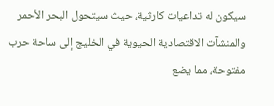سيكون له تداعيات كارثية، حيث سيتحول البحر الأحمر والمنشآت الاقتصادية الحيوية في الخليج إلى ساحة حرب مفتوحة، مما يضع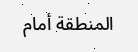المنطقة أمام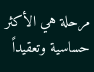مرحلة هي الأكثر حساسية وتعقيداً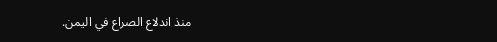منذ اندلاع الصراع في اليمن.